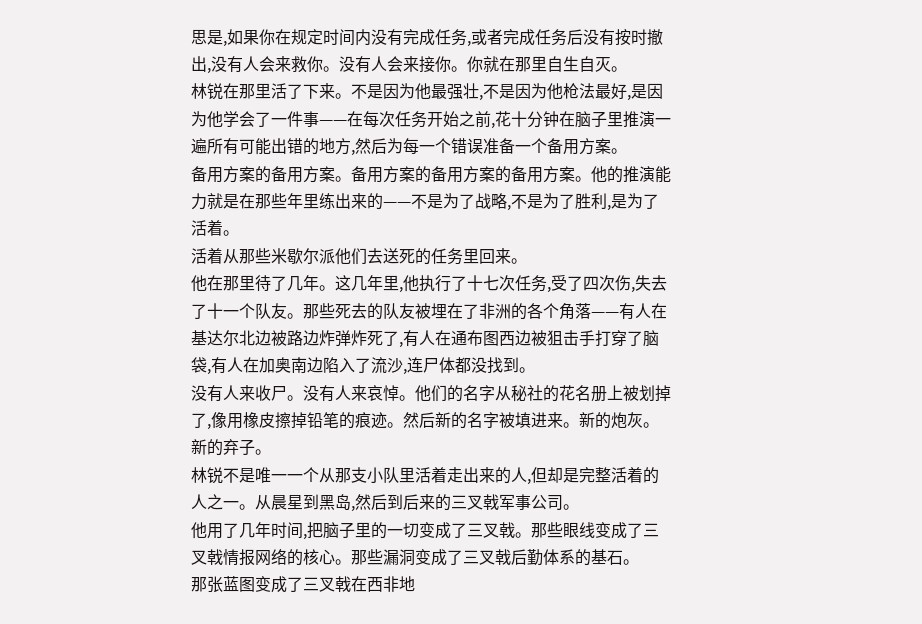思是,如果你在规定时间内没有完成任务,或者完成任务后没有按时撤出,没有人会来救你。没有人会来接你。你就在那里自生自灭。
林锐在那里活了下来。不是因为他最强壮,不是因为他枪法最好,是因为他学会了一件事——在每次任务开始之前,花十分钟在脑子里推演一遍所有可能出错的地方,然后为每一个错误准备一个备用方案。
备用方案的备用方案。备用方案的备用方案的备用方案。他的推演能力就是在那些年里练出来的——不是为了战略,不是为了胜利,是为了活着。
活着从那些米歇尔派他们去送死的任务里回来。
他在那里待了几年。这几年里,他执行了十七次任务,受了四次伤,失去了十一个队友。那些死去的队友被埋在了非洲的各个角落——有人在基达尔北边被路边炸弹炸死了,有人在通布图西边被狙击手打穿了脑袋,有人在加奥南边陷入了流沙,连尸体都没找到。
没有人来收尸。没有人来哀悼。他们的名字从秘社的花名册上被划掉了,像用橡皮擦掉铅笔的痕迹。然后新的名字被填进来。新的炮灰。新的弃子。
林锐不是唯一一个从那支小队里活着走出来的人,但却是完整活着的人之一。从晨星到黑岛,然后到后来的三叉戟军事公司。
他用了几年时间,把脑子里的一切变成了三叉戟。那些眼线变成了三叉戟情报网络的核心。那些漏洞变成了三叉戟后勤体系的基石。
那张蓝图变成了三叉戟在西非地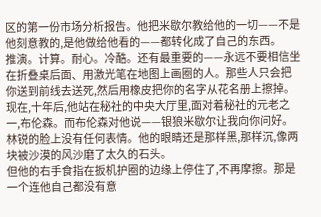区的第一份市场分析报告。他把米歇尔教给他的一切——不是他刻意教的,是他做给他看的——都转化成了自己的东西。
推演。计算。耐心。冷酷。还有最重要的——永远不要相信坐在折叠桌后面、用激光笔在地图上画圈的人。那些人只会把你送到前线去送死,然后用橡皮把你的名字从花名册上擦掉。
现在,十年后,他站在秘社的中央大厅里,面对着秘社的元老之一,布伦森。而布伦森对他说——银狼米歇尔让我向你问好。
林锐的脸上没有任何表情。他的眼睛还是那样黑,那样沉,像两块被沙漠的风沙磨了太久的石头。
但他的右手食指在扳机护圈的边缘上停住了,不再摩擦。那是一个连他自己都没有意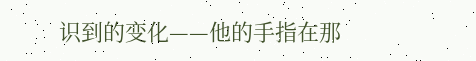识到的变化——他的手指在那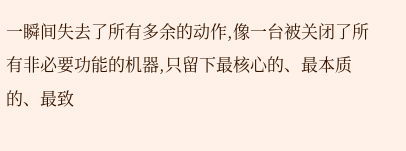一瞬间失去了所有多余的动作,像一台被关闭了所有非必要功能的机器,只留下最核心的、最本质的、最致